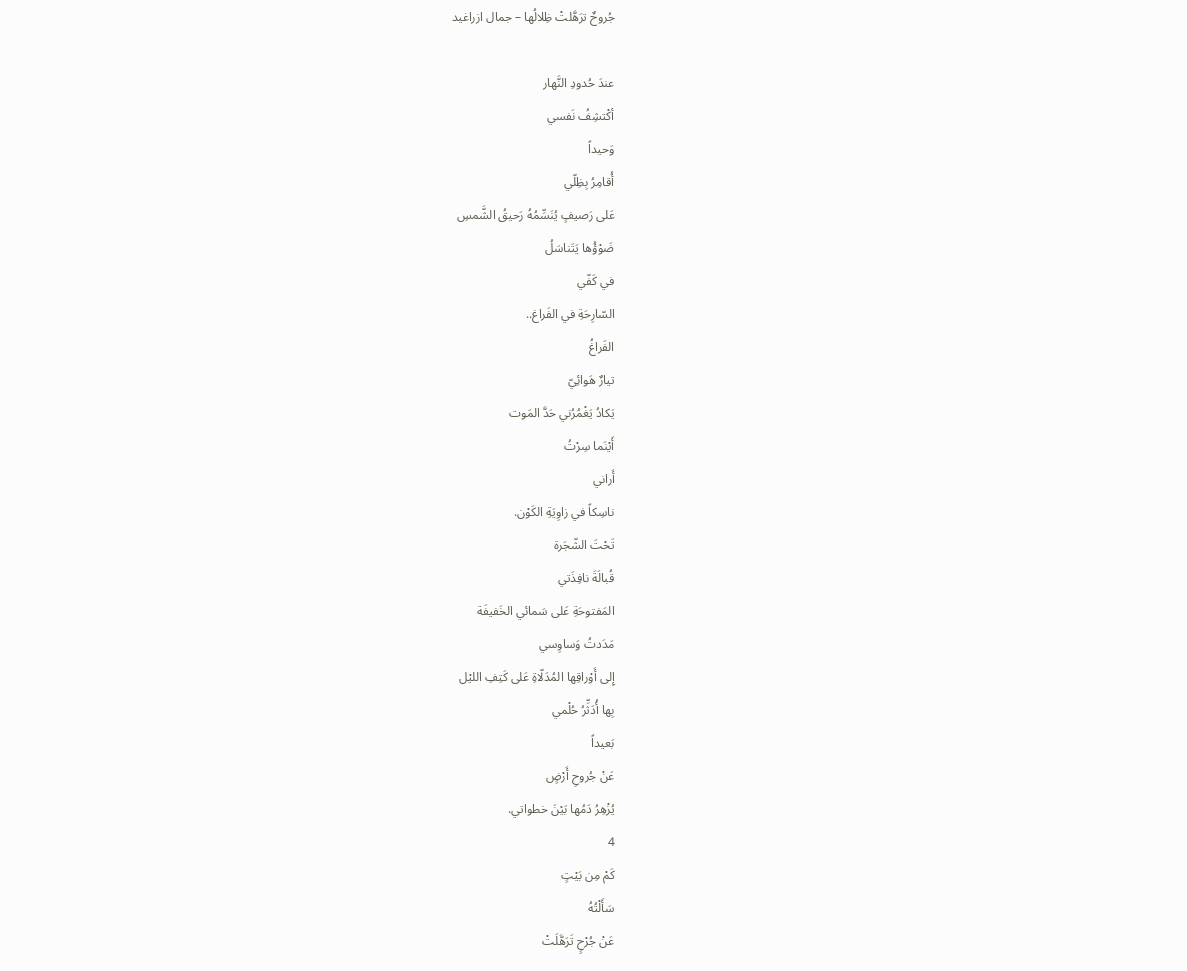جُروحٌ ترَهَّلتْ ظِلالُها – جمال ازراغيد

عندَ حُدودِ النَّهار
أكْتشِفُ نَفسي
وَحيداً
أُقامِرُ بِظِلّي
عَلى رَصيفٍ يُنَسِّمُهُ رَحيقُ الشَّمسِ
ضَوْؤُها يَتَناسَلُ
في كَفّي
السّارِحَةِ في الفَراغ..
الفَراغُ
تيارٌ هَوائِيّ
يَكادُ يَغْمُرُني حَدَّ المَوت
أَيْنَما سِرْتُ
أَراني
ناسِكاً في زاوِيَةِ الكَوْن.
تَحْتَ الشّجَرة
قُبالَةَ نافِذَتي
المَفتوحَةِ عَلى سَمائي الخَفيفَة
مَدَدتُ وَساوِسي
إِلى أَوْراقِها المُدَلّاةِ عَلى كَتِفِ الليْل
بِها أُدَثِّرُ حُلْمي
بَعيداً
عَنْ جُروحِ أَرْضٍ
يُزْهِرُ دَمُها بَيْنَ خطواتي.
4
كَمْ مِن بَيْتٍ
سَأَلْتُهُ
عَنْ جُرْحٍ تَرَهَّلَتْ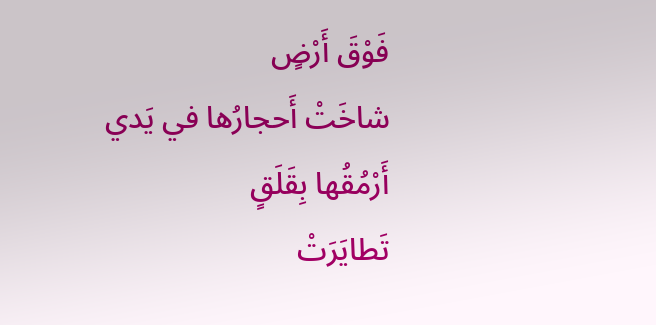فَوْقَ أَرْضٍ
شاخَتْ أَحجارُها في يَدي
أَرْمُقُها بِقَلَقٍ
تَطايَرَتْ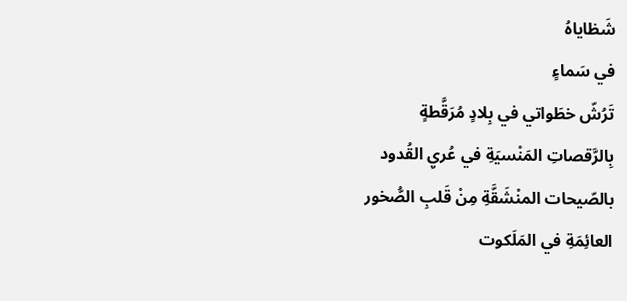شَظاياهُ
في سَماءٍ
تَرُشّ خطَواتي في بِلادٍ مُرَقَّطةٍ
بِالرَّقصاتِ المَنْسيَةِ في عُريِ القُدود
بالصّيحات المنْشَقَّةِ مِنْ قَلبِ الصُّخور
العائِمَةِ في المَلَكوت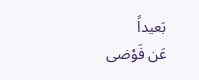بَعيداً
عَن فَوْضى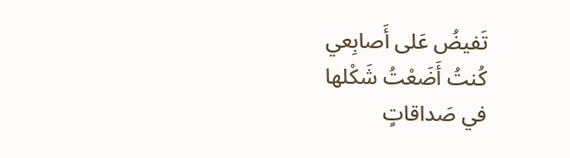تَفيضُ عَلى أَصابِعي
كُنتُ أَضَعْتُ شَكْلها
في صَداقاتٍ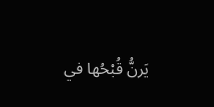يَرنُّ قُبْحُها في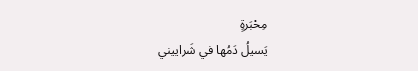مِحْبَرةٍ
يَسيلُ دَمُها في شَراييني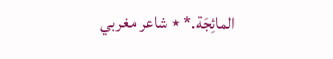المائِجَة.* ٭ شاعر مغربي